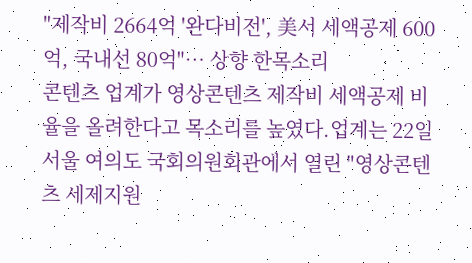"제작비 2664억 '완다비전', 美서 세액공제 600억, 국내선 80억"… 상향 한목소리
콘텐츠 업계가 영상콘텐츠 제작비 세액공제 비율을 올려한다고 목소리를 높였다.업계는 22일 서울 여의도 국회의원회관에서 열린 "영상콘텐츠 세제지원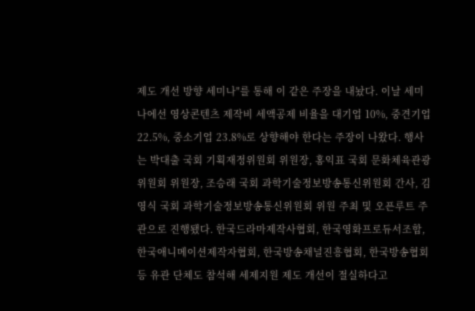제도 개선 방향 세미나"를 통해 이 같은 주장을 내놨다. 이날 세미나에선 영상콘텐츠 제작비 세액공제 비율을 대기업 10%, 중견기업 22.5%, 중소기업 23.8%로 상향해야 한다는 주장이 나왔다. 행사는 박대출 국회 기획재정위원회 위원장, 홍익표 국회 문화체육관광위원회 위원장, 조승래 국회 과학기술정보방송통신위원회 간사, 김영식 국회 과학기술정보방송통신위원회 위원 주최 및 오픈루트 주관으로 진행됐다. 한국드라마제작사협회, 한국영화프로듀서조합, 한국애니메이션제작자협회, 한국방송채널진흥협회, 한국방송협회 등 유관 단체도 참석해 세제지원 제도 개선이 절실하다고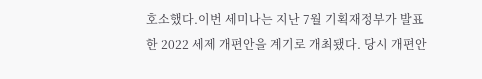호소했다.이번 세미나는 지난 7월 기획재정부가 발표한 2022 세제 개편안을 계기로 개최됐다. 당시 개편안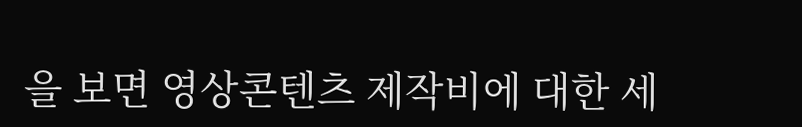을 보면 영상콘텐츠 제작비에 대한 세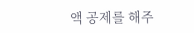액 공제를 해주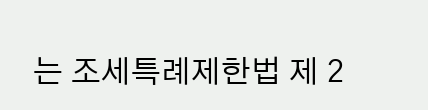는 조세특례제한법 제 2